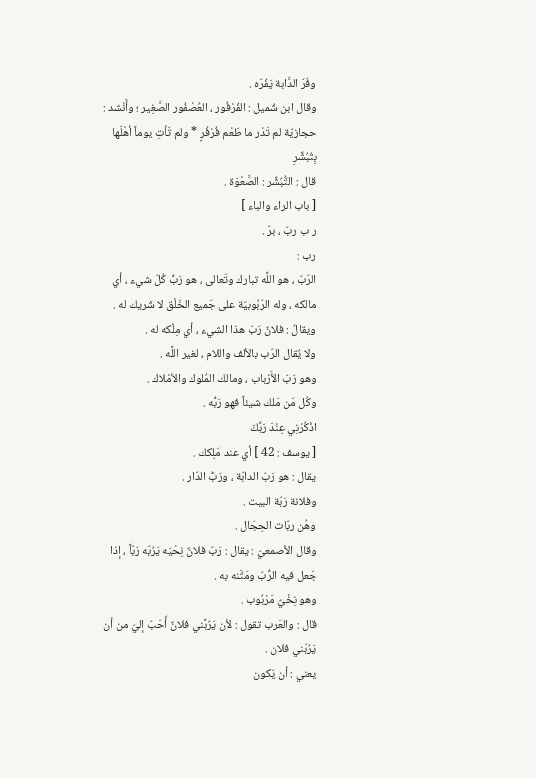وفَرّ الدَّابة يَفُرّه .
وقال ابن شُميل : الفُرْفُور ، العُصْفُور الصَّغِير ؛ وأَنْشد :
حجازيّة لم تَدْر ما طَعْم فُرْفُرٍ * ولم تَأتِ يوماً أهْلَها بِتُبُشِّرِ
قال : التُّبُشِّر : الصَّعْوَة .
[ باب الراء والباء ]
ر ب ربّ ، برّ .
رب :
الرّبّ ، هو اللَّه تبارك وتَعالى ، هو رَبُّ كُلّ شيء ، أي مالكه ، وله الرّبُوبيّة على جَميع الخَلْق لا شَريك له .
ويقالُ : فلانٌ رَبّ هذا الشيء ، أي مِلْكه له .
ولا يُقال الرّب بالألف واللام ، لغير اللَّه .
وهو رَبّ الأَرْباب ، ومالك المُلوك والأمْلاك .
وكُل مَن مَلك شيئاً فهو رَبُّه .
اذْكُرْنِي عِنْدَ رَبِّكَ
[ يوسف : 42 ] أي عند مَلِكك .
يقال : هو رَبّ الدابّة ، ورَبُّ الدّار .
وفلانة رَبّة البيت .
وهُن ربّات الحِجَال .
وقال الأصمعيّ : يقال : رَبّ فلانٌ نِحْيَه يَرُبّه رَبّاً ، إذا جَعل فيه الرُّبّ ومَتَّنه به .
وهو نِخْيٌ مَرْبُوب .
قال : والعَرب تقول : لأن يَرُبَّني فلانٌ أَحَبّ إليّ من أن يَرُبّني فلان .
يعني : أن يَكون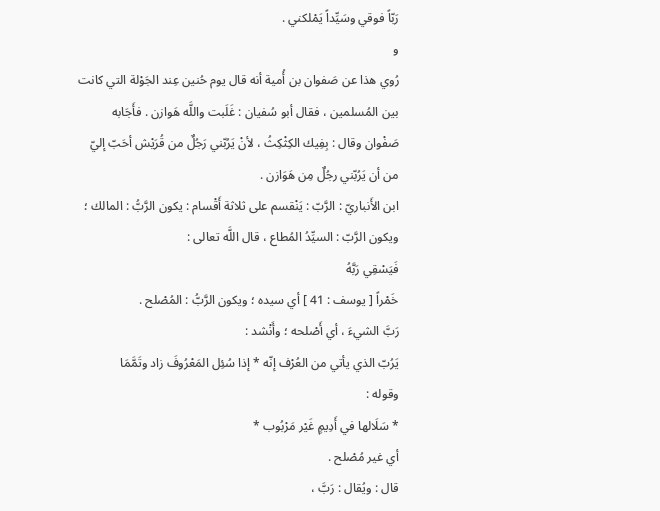رَبّاً فوقي وسَيِّداً يَمْلكني .
و
رُوي هذا عن صَفوان بن أُمية أنه قال يوم حُنين عِند الجَوْلة التي كانت بين المُسلمين ، فقال أبو سُفيان : غَلَبت واللَّه هَوازن . فأَجَابه صَفْوان وقال : بِفِيك الكِثْكِثُ ، لأنْ يَرُبّني رَجُلٌ من قُرَيْش أحَبّ إليّ من أن يَرُبّني رجُلٌ مِن هَوَازن .
ابن الأَنباريّ : الرَّبّ : يَنْقسم على ثلاثة أَقْسام : يكون الرَّبُّ : المالك ؛ ويكون الرَّبّ : السيِّدُ المُطاع ، قال اللَّه تعالى :
فَيَسْقِي رَبَّهُ
خَمْراً [ يوسف : 41 ] أي سيده ؛ ويكون الرَّبُّ : المُصْلح .
رَبَّ الشيءَ ، أي أَصْلحه ؛ وأَنْشد :
يَرُبّ الذي يأتي من العُرْف إنّه * إذا سُئِل المَعْرُوفَ زاد وتَمَّمَا
وقوله :
* سَلَالها في أَدِيمٍ غَيْر مَرْبُوب *
أي غير مُصْلح .
قال : ويُقال : رَبَّ ،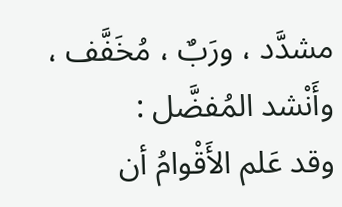مشدَّد ، ورَبٌ ، مُخَفَّف ، وأَنْشد المُفضَّل :
وقد عَلم الأَقْوامُ أن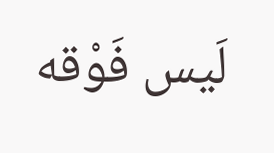لَيس فَوْقه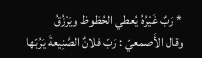* رَبٌ غَيْرُهُ يُعطي الحُظوظ ويَرْزُقُ
وقال الأَصمعيّ : رَبّ فلانٌ الصَّنِيعةَ يَرُبّها